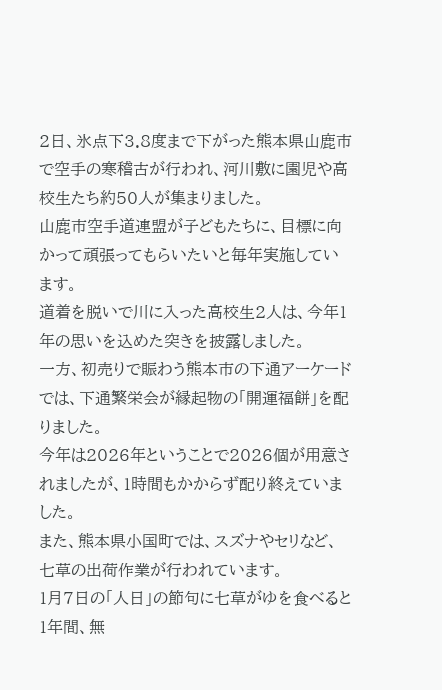2日、氷点下3.8度まで下がった熊本県山鹿市で空手の寒稽古が行われ、河川敷に園児や高校生たち約50人が集まりました。
山鹿市空手道連盟が子どもたちに、目標に向かって頑張ってもらいたいと毎年実施しています。
道着を脱いで川に入った高校生2人は、今年1年の思いを込めた突きを披露しました。
一方、初売りで賑わう熊本市の下通アーケードでは、下通繁栄会が縁起物の「開運福餅」を配りました。
今年は2026年ということで2026個が用意されましたが、1時間もかからず配り終えていました。
また、熊本県小国町では、スズナやセリなど、七草の出荷作業が行われています。
1月7日の「人日」の節句に七草がゆを食べると1年間、無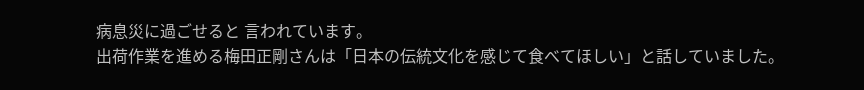病息災に過ごせると 言われています。
出荷作業を進める梅田正剛さんは「日本の伝統文化を感じて食べてほしい」と話していました。